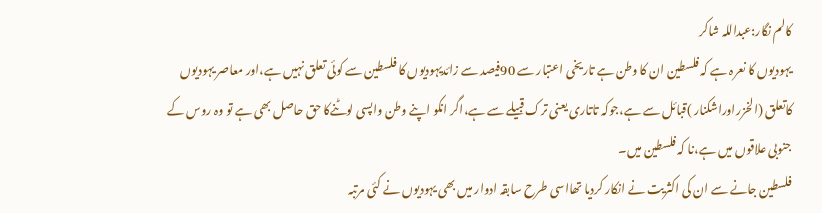کالم نگار:عبداللہ شاکر
یہودیوں کا نعرہ ہے کہ فلسطین ان کا وطن ہے تاریخی اعتبار سے 90فیصد سے زائدیہودیوں کا فلسطین سے کوئی تعلق نہیں ہے،اور معاصر یہودیوں کاتعلق (الخزراوراشکنار )قبائل سے ہے،جوکہ تاتاری یعنی ترک قبیلے سے ہے،اگر انکو اپنے وطن واپسی لوٹنےکا حق حاصل بھی ہے تو وہ روس کے جنوبی علاقوں میں ہے،نا کہ فلسطین میں۔
فلسطین جانے سے ان کی اکثریت نے انکار کردیا تھااسی طرح سابقہ ادوار میں بھی یہودیوں نے کئی مرتبہ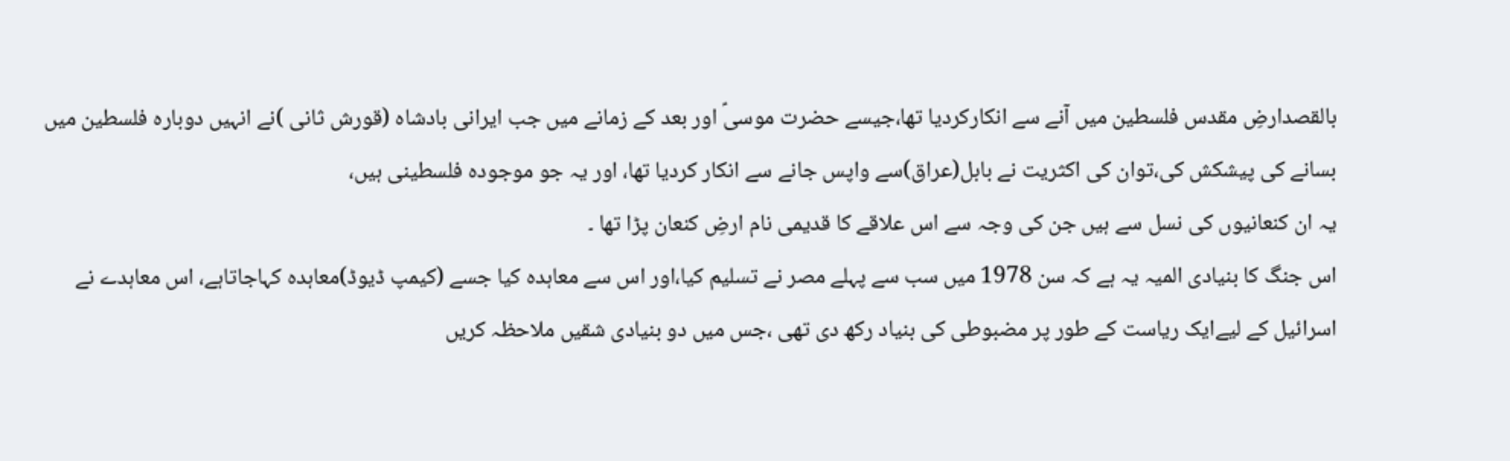بالقصدارضِ مقدس فلسطین میں آنے سے انکارکردیا تھا،جیسے حضرت موسیؑ اور بعد کے زمانے میں جب ایرانی بادشاہ (قورش ثانی )نے انہیں دوبارہ فلسطین میں بسانے کی پیشکش کی،توان کی اکثریت نے بابل(عراق)سے واپس جانے سے انکار کردیا تھا، اور یہ جو موجودہ فلسطینی ہیں،
یہ ان کنعانیوں کی نسل سے ہیں جن کی وجہ سے اس علاقے کا قدیمی نام ارضِ کنعان پڑا تھا ۔
اس جنگ کا بنیادی المیہ یہ ہے کہ سن 1978 میں سب سے پہلے مصر نے تسلیم کیا،اور اس سے معاہدہ کیا جسے (کیمپ ڈیوڈ)معاہدہ کہاجاتاہے، اس معاہدے نے اسرائیل کے لیےایک ریاست کے طور پر مضبوطی کی بنیاد رکھ دی تھی ،جس میں دو بنیادی شقیں ملاحظہ کریں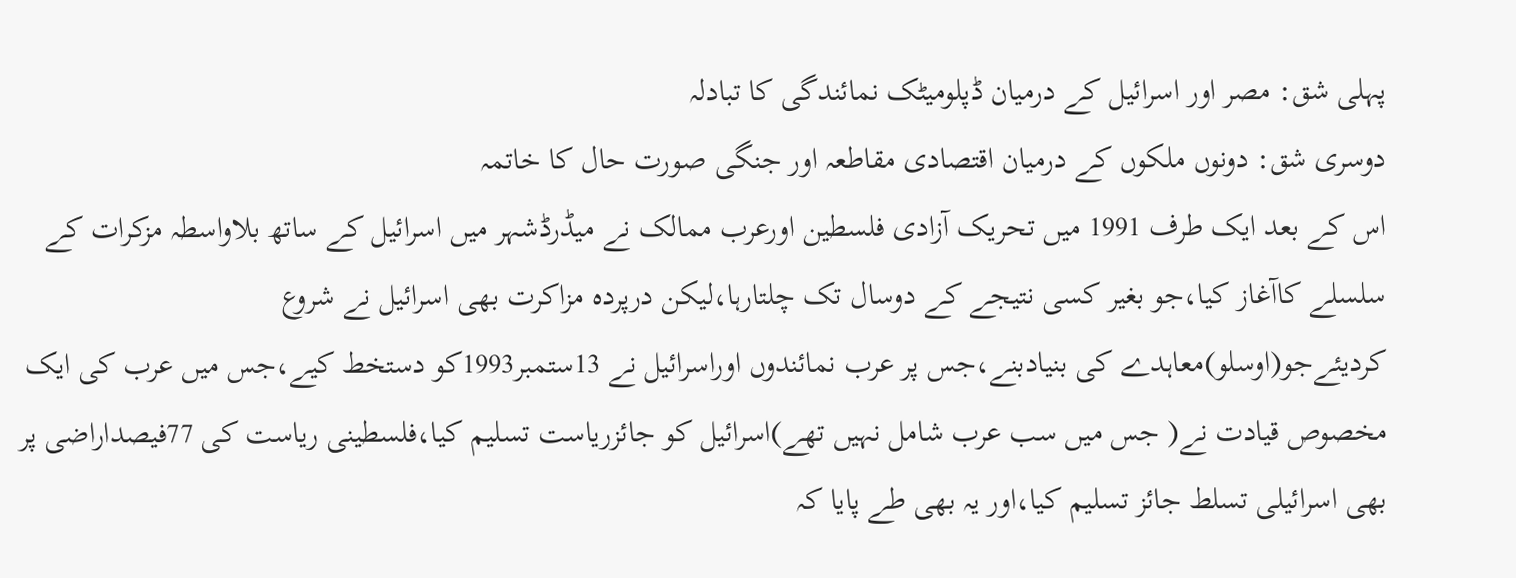پہلی شق: مصر اور اسرائیل کے درمیان ڈپلومیٹک نمائندگی کا تبادلہ
دوسری شق: دونوں ملکوں کے درمیان اقتصادی مقاطعہ اور جنگی صورت حال کا خاتمہ
اس کے بعد ایک طرف 1991 میں تحریک آزادی فلسطین اورعرب ممالک نے میڈرڈشہر میں اسرائیل کے ساتھ بلاواسطہ مزکرات کے سلسلے کاآغاز کیا،جو بغیر کسی نتیجے کے دوسال تک چلتارہا،لیکن درپردہ مزاکرت بھی اسرائیل نے شروع کردیئےجو(اوسلو)معاہدے کی بنیادبنے،جس پر عرب نمائندوں اوراسرائیل نے 13ستمبر1993کو دستخط کیے،جس میں عرب کی ایک مخصوص قیادت نے( جس میں سب عرب شامل نہیں تھے)اسرائیل کو جائزریاست تسلیم کیا،فلسطینی ریاست کی 77فیصداراضی پر بھی اسرائیلی تسلط جائز تسلیم کیا،اور یہ بھی طے پایا کہ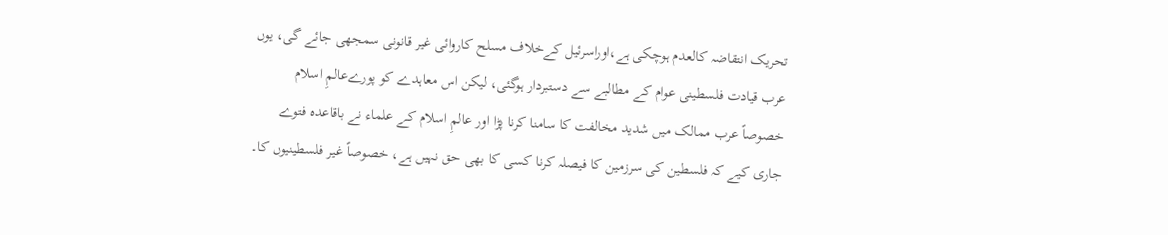تحریک انتقاضہ کالعدم ہوچکی ہے،اوراسرئیل کےخلاف مسلح کاروائی غیر قانونی سمجھی جائے گی، یوں عرب قیادت فلسطینی عوام کے مطالبے سے دستبردار ہوگئی، لیکن اس معاہدے کو پورےعالمِ اسلام خصوصاً عرب ممالک میں شدید مخالفت کا سامنا کرنا پڑا اور عالمِ اسلام کے علماء نے باقاعدہ فتوے جاری کیے کہ فلسطین کی سرزمین کا فیصلہ کرنا کسی کا بھی حق نہیں ہے، خصوصاً غیر فلسطینیوں کا۔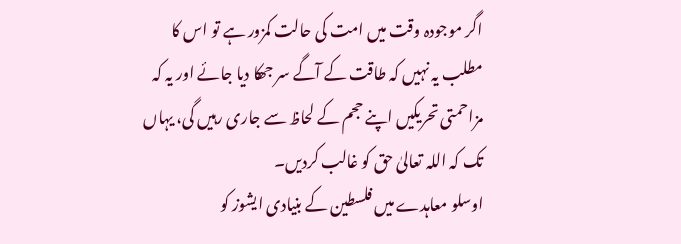اگر موجودہ وقت میں امت کی حالت کمزور ہے تو اس کا مطلب یہ نہیں کہ طاقت کے آگے سر جھکا دیا جائے اور یہ کہ مزاحمتی تحریکیں اپنے حجم کے لحاظ سے جاری رہیں گی، یہاں تک کہ اللہ تعالیٰ حق کو غالب کردیں۔
اوسلو معاہدے میں فلسطین کے بنیادی ایشوز کو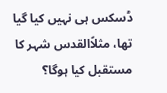ڈسکس ہی نہیں کیا گیا تھا، مثلاًالقدس شہر کا مستقبل کیا ہوگا؟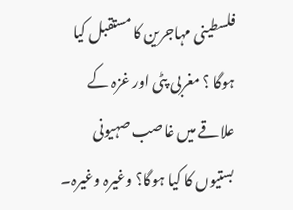فلسطینی مہاجرین کا مستقبل کیا ہوگا ؟ مغربی پٹی اور غزہ کے علاقے میں غاصب صہیونی بستیوں کا کیا ہوگا؟ وغیرہ وغیرہ۔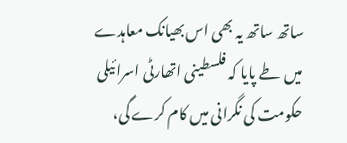ساتھ ساتھ یہ بھی اس بھیانک معاہدے میں طے پایا کہ فلسطینی اتھارٹی اسرائیلی حکومت کی نگرانی میں کام کرے گی،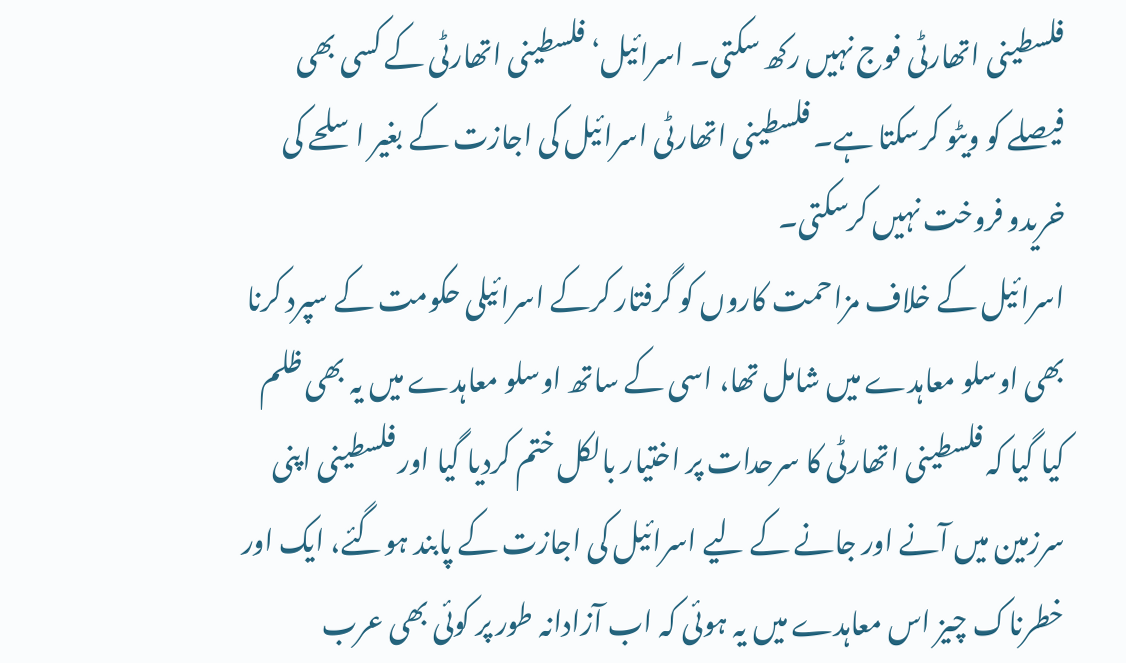فلسطینی اتھارٹی فوج نہیں رکھ سکتی۔ اسرائیل‘ فلسطینی اتھارٹی کے کسی بھی فیصلے کو ویٹو کرسکتا ہے۔ فلسطینی اتھارٹی اسرائیل کی اجازت کے بغیر اسلحے کی خریدو فروخت نہیں کرسکتی۔
اسرائیل کے خلاف مزاحمت کاروں کو گرفتار کرکے اسرائیلی حکومت کے سپرد کرنا بھی اوسلو معاہدے میں شامل تھا، اسی کے ساتھ اوسلو معاہدے میں یہ بھی ظلم کیا گیا کہ فلسطینی اتھارٹی کا سرحدات پر اختیار بالکل ختم کردیا گیا اور فلسطینی اپنی سرزمین میں آنے اور جانے کے لیے اسرائیل کی اجازت کے پابند ہوگئے، ایک اور خطرناک چیز اس معاہدے میں یہ ہوئی کہ اب آزادانہ طور پر کوئی بھی عرب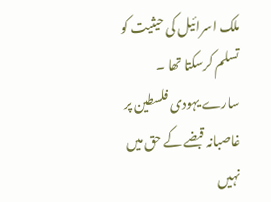ملک اسرائیل کی حیثیت کو تسلم کرسکتا تھا ۔
سارے یہودی فلسطین پر غاصبانہ قبضے کے حق میں نہیں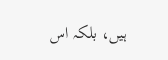ہیں، بلکہ اس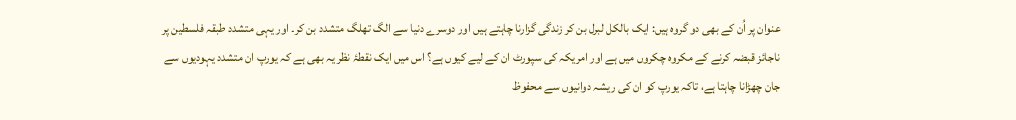عنوان پر اُن کے بھی دو گروہ ہیں: ایک بالکل لبرل بن کر زندگی گزارنا چاہتے ہیں اور دوسرے دنیا سے الگ تھلگ متشدد بن کر۔ اور یہی متشدد طبقہ فلسطین پر ناجائز قبضہ کرنے کے مکروہ چکروں میں ہے اور امریکہ کی سپورٹ ان کے لیے کیوں ہے؟ اس میں ایک نقطۂ نظر یہ بھی ہے کہ یورپ ان متشدد یہودیوں سے جان چھڑانا چاہتا ہے، تاکہ یورپ کو ان کی ریشہ دوانیوں سے محفوظ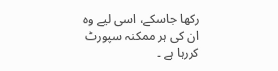رکھا جاسکے، اسی لیے وہ ان کی ہر ممکنہ سپورٹ کررہا ہے ۔